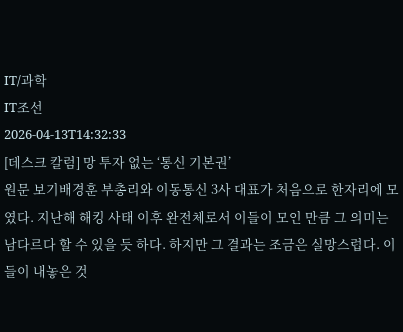IT/과학
IT조선
2026-04-13T14:32:33
[데스크 칼럼] 망 투자 없는 ‘통신 기본권’
원문 보기배경훈 부총리와 이동통신 3사 대표가 처음으로 한자리에 모였다. 지난해 해킹 사태 이후 완전체로서 이들이 모인 만큼 그 의미는 남다르다 할 수 있을 듯 하다. 하지만 그 결과는 조금은 실망스럽다. 이들이 내놓은 것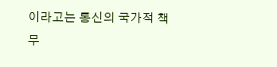이라고는 통신의 국가적 책무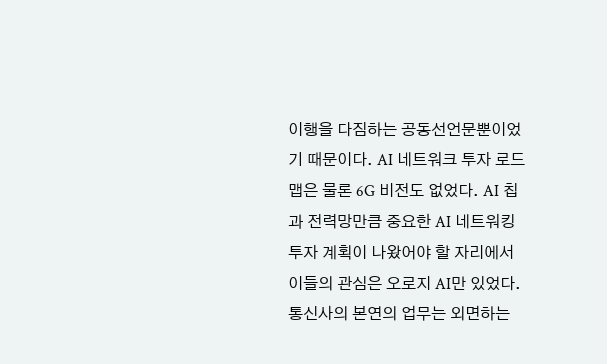이행을 다짐하는 공동선언문뿐이었기 때문이다. AI 네트워크 투자 로드맵은 물론 6G 비전도 없었다. AI 칩과 전력망만큼 중요한 AI 네트워킹 투자 계획이 나왔어야 할 자리에서 이들의 관심은 오로지 AI만 있었다. 통신사의 본연의 업무는 외면하는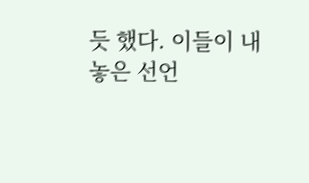듯 했다. 이들이 내놓은 선언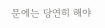문에는 당연히 해야